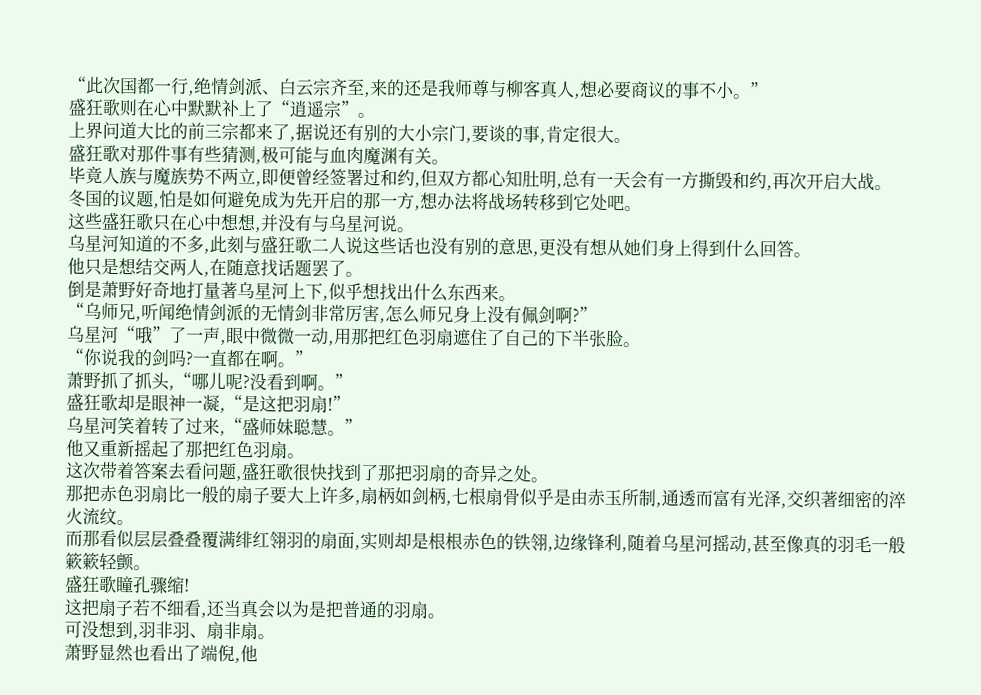“此次国都一行,绝情剑派、白云宗齐至,来的还是我师尊与柳客真人,想必要商议的事不小。”
盛狂歌则在心中默默补上了“逍遥宗”。
上界问道大比的前三宗都来了,据说还有别的大小宗门,要谈的事,肯定很大。
盛狂歌对那件事有些猜测,极可能与血肉魔渊有关。
毕竟人族与魔族势不两立,即便曾经签署过和约,但双方都心知肚明,总有一天会有一方撕毁和约,再次开启大战。
冬国的议题,怕是如何避免成为先开启的那一方,想办法将战场转移到它处吧。
这些盛狂歌只在心中想想,并没有与乌星河说。
乌星河知道的不多,此刻与盛狂歌二人说这些话也没有别的意思,更没有想从她们身上得到什么回答。
他只是想结交两人,在随意找话题罢了。
倒是萧野好奇地打量著乌星河上下,似乎想找出什么东西来。
“乌师兄,听闻绝情剑派的无情剑非常厉害,怎么师兄身上没有佩剑啊?”
乌星河“哦”了一声,眼中微微一动,用那把红色羽扇遮住了自己的下半张脸。
“你说我的剑吗?一直都在啊。”
萧野抓了抓头,“哪儿呢?没看到啊。”
盛狂歌却是眼神一凝,“是这把羽扇!”
乌星河笑着转了过来,“盛师妹聪慧。”
他又重新摇起了那把红色羽扇。
这次带着答案去看问题,盛狂歌很快找到了那把羽扇的奇异之处。
那把赤色羽扇比一般的扇子要大上许多,扇柄如剑柄,七根扇骨似乎是由赤玉所制,通透而富有光泽,交织著细密的淬火流纹。
而那看似层层叠叠覆满绯红翎羽的扇面,实则却是根根赤色的铁翎,边缘锋利,随着乌星河摇动,甚至像真的羽毛一般簌簌轻颤。
盛狂歌瞳孔骤缩!
这把扇子若不细看,还当真会以为是把普通的羽扇。
可没想到,羽非羽、扇非扇。
萧野显然也看出了端倪,他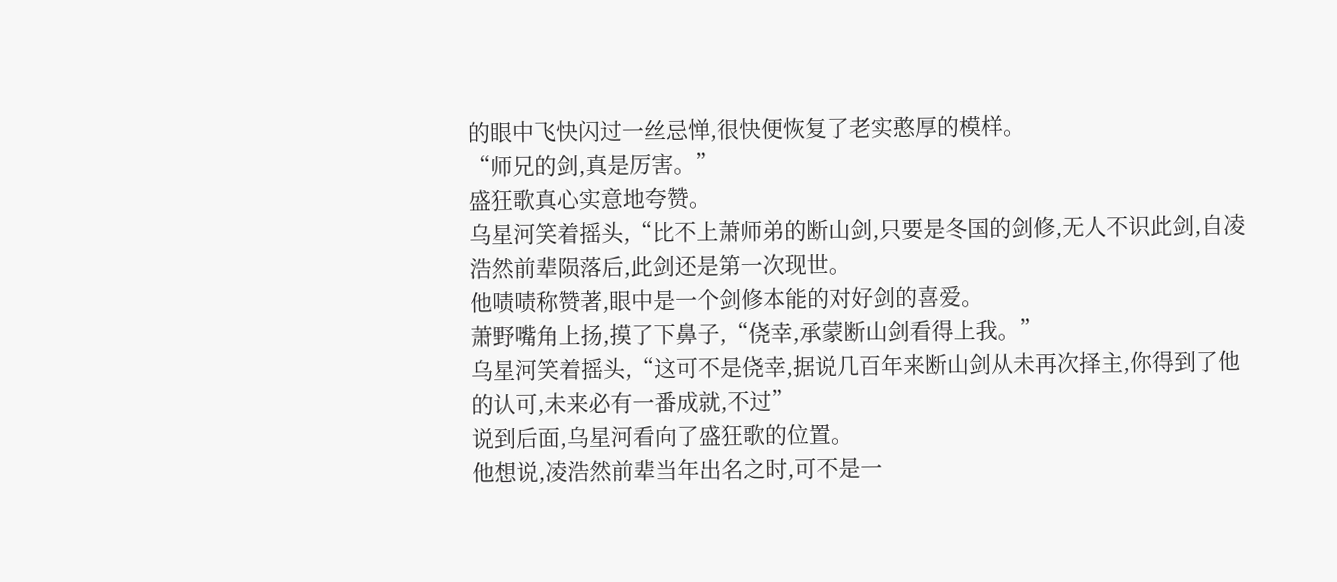的眼中飞快闪过一丝忌惮,很快便恢复了老实憨厚的模样。
“师兄的剑,真是厉害。”
盛狂歌真心实意地夸赞。
乌星河笑着摇头,“比不上萧师弟的断山剑,只要是冬国的剑修,无人不识此剑,自凌浩然前辈陨落后,此剑还是第一次现世。
他啧啧称赞著,眼中是一个剑修本能的对好剑的喜爱。
萧野嘴角上扬,摸了下鼻子,“侥幸,承蒙断山剑看得上我。”
乌星河笑着摇头,“这可不是侥幸,据说几百年来断山剑从未再次择主,你得到了他的认可,未来必有一番成就,不过”
说到后面,乌星河看向了盛狂歌的位置。
他想说,凌浩然前辈当年出名之时,可不是一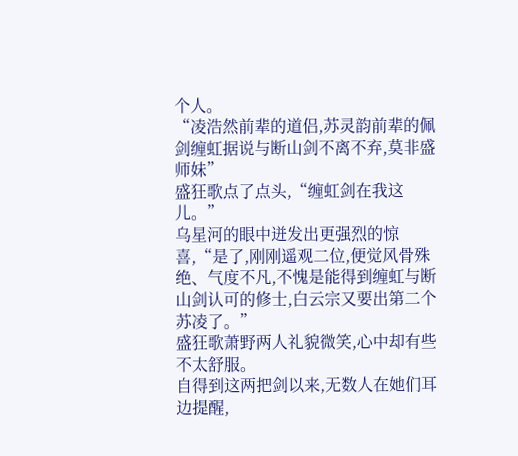个人。
“凌浩然前辈的道侣,苏灵韵前辈的佩剑缠虹据说与断山剑不离不弃,莫非盛师妹”
盛狂歌点了点头,“缠虹剑在我这儿。”
乌星河的眼中迸发出更强烈的惊喜,“是了,刚刚遥观二位,便觉风骨殊绝、气度不凡,不愧是能得到缠虹与断山剑认可的修士,白云宗又要出第二个苏凌了。”
盛狂歌萧野两人礼貌微笑,心中却有些不太舒服。
自得到这两把剑以来,无数人在她们耳边提醒,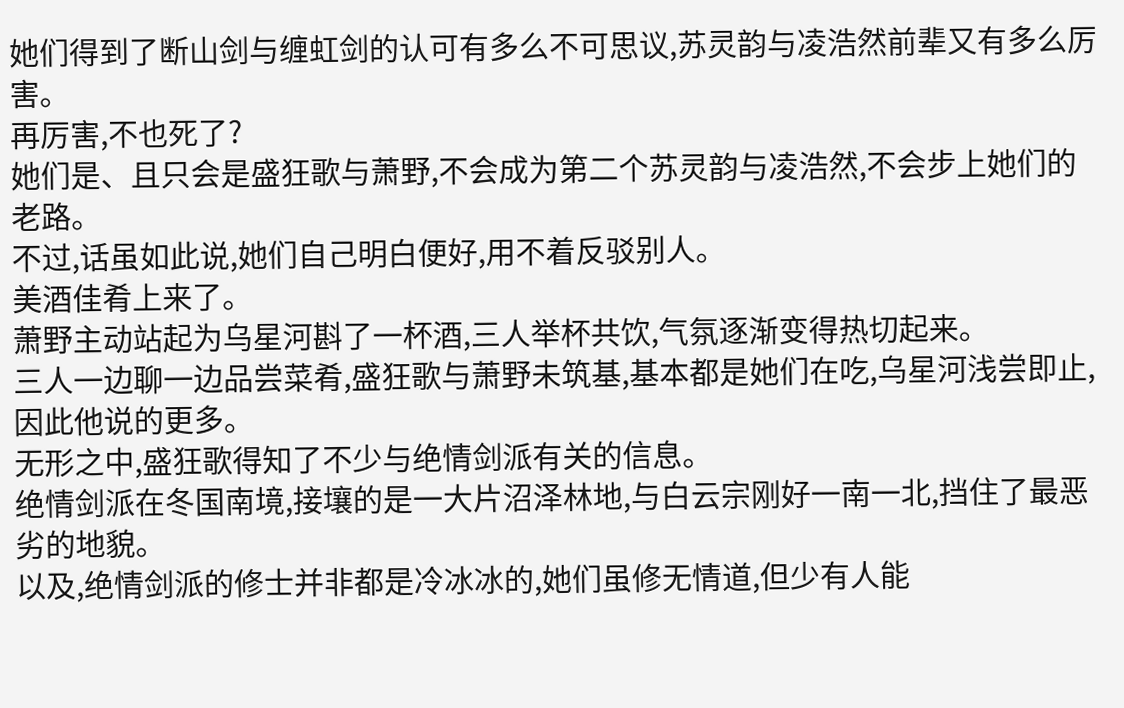她们得到了断山剑与缠虹剑的认可有多么不可思议,苏灵韵与凌浩然前辈又有多么厉害。
再厉害,不也死了?
她们是、且只会是盛狂歌与萧野,不会成为第二个苏灵韵与凌浩然,不会步上她们的老路。
不过,话虽如此说,她们自己明白便好,用不着反驳别人。
美酒佳肴上来了。
萧野主动站起为乌星河斟了一杯酒,三人举杯共饮,气氛逐渐变得热切起来。
三人一边聊一边品尝菜肴,盛狂歌与萧野未筑基,基本都是她们在吃,乌星河浅尝即止,因此他说的更多。
无形之中,盛狂歌得知了不少与绝情剑派有关的信息。
绝情剑派在冬国南境,接壤的是一大片沼泽林地,与白云宗刚好一南一北,挡住了最恶劣的地貌。
以及,绝情剑派的修士并非都是冷冰冰的,她们虽修无情道,但少有人能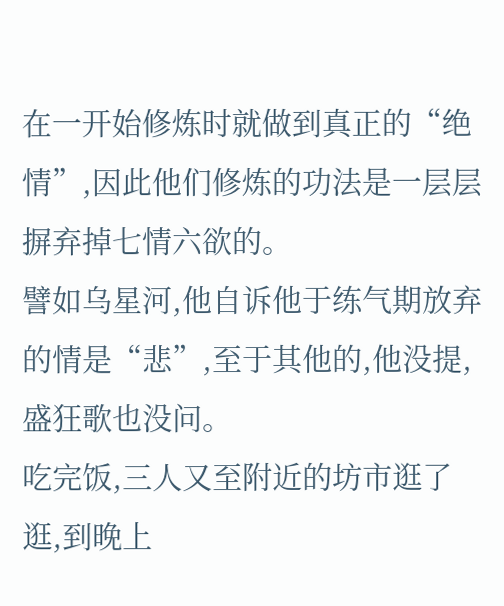在一开始修炼时就做到真正的“绝情”,因此他们修炼的功法是一层层摒弃掉七情六欲的。
譬如乌星河,他自诉他于练气期放弃的情是“悲”,至于其他的,他没提,盛狂歌也没问。
吃完饭,三人又至附近的坊市逛了逛,到晚上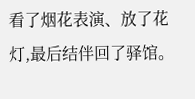看了烟花表演、放了花灯,最后结伴回了驿馆。